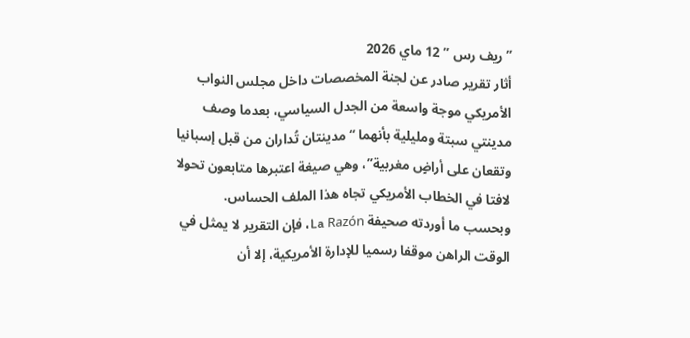” ريف رس ” 12 ماي 2026
أثار تقرير صادر عن لجنة المخصصات داخل مجلس النواب الأمريكي موجة واسعة من الجدل السياسي، بعدما وصف مدينتي سبتة ومليلية بأنهما “مدينتان تُداران من قبل إسبانيا وتقعان على أراضٍ مغربية”، وهي صيغة اعتبرها متابعون تحولا لافتا في الخطاب الأمريكي تجاه هذا الملف الحساس.
وبحسب ما أوردته صحيفة La Razón، فإن التقرير لا يمثل في الوقت الراهن موقفا رسميا للإدارة الأمريكية، إلا أن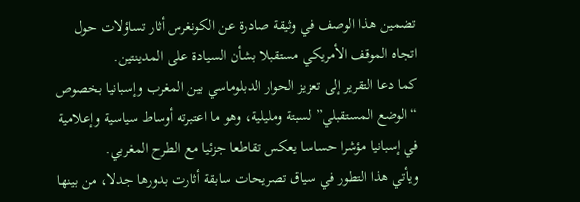تضمين هذا الوصف في وثيقة صادرة عن الكونغرس أثار تساؤلات حول اتجاه الموقف الأمريكي مستقبلا بشأن السيادة على المدينتين.
كما دعا التقرير إلى تعزيز الحوار الدبلوماسي بين المغرب وإسبانيا بخصوص “الوضع المستقبلي” لسبتة ومليلية، وهو ما اعتبرته أوساط سياسية وإعلامية في إسبانيا مؤشرا حساسا يعكس تقاطعا جزئيا مع الطرح المغربي.
ويأتي هذا التطور في سياق تصريحات سابقة أثارت بدورها جدلا، من بينها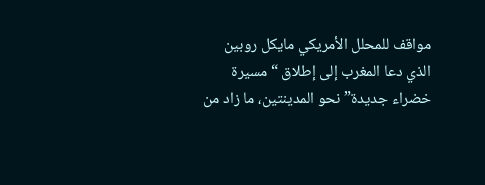مواقف للمحلل الأمريكي مايكل روبين الذي دعا المغرب إلى إطلاق “مسيرة خضراء جديدة” نحو المدينتين، ما زاد من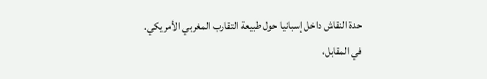حدة النقاش داخل إسبانيا حول طبيعة التقارب المغربي الأمريكي.
في المقابل،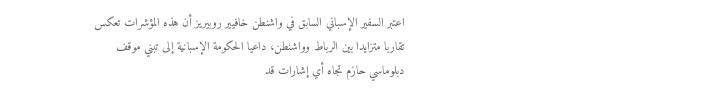اعتبر السفير الإسباني السابق في واشنطن خافيير روبيريز أن هذه المؤشرات تعكس تقاربا متزايدا بين الرباط وواشنطن، داعيا الحكومة الإسبانية إلى تبني موقف دبلوماسي حازم تجاه أي إشارات قد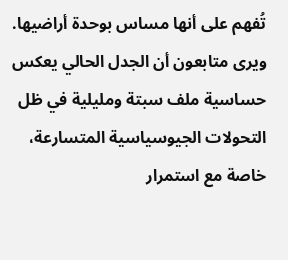تُفهم على أنها مساس بوحدة أراضيها.
ويرى متابعون أن الجدل الحالي يعكس حساسية ملف سبتة ومليلية في ظل التحولات الجيوسياسية المتسارعة، خاصة مع استمرار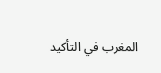المغرب في التأكيد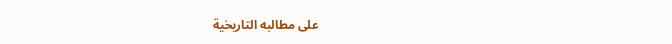على مطالبه التاريخية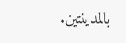بالمدينتين.